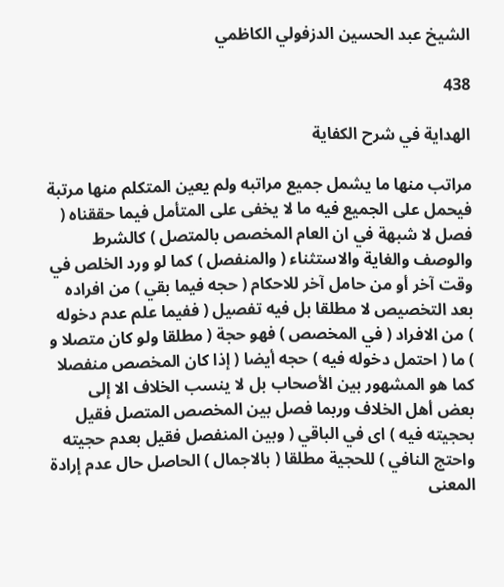الشيخ عبد الحسين الدزفولي الكاظمي

438

الهداية في شرح الكفاية

مراتب منها ما يشمل جميع مراتبه ولم يعين المتكلم منها مرتبة فيحمل على الجميع فيه ما لا يخفى على المتأمل فيما حققناه ( فصل لا شبهة في ان العام المخصص بالمتصل ) كالشرط والوصف والغاية والاستثناء ( والمنفصل ) كما لو ورد الخلص في وقت آخر أو من حامل آخر للاحكام ( حجه فيما بقي ) من افراده بعد التخصيص لا مطلقا بل فيه تفصيل ( ففيما علم عدم دخوله ) من الافراد ( في المخصص ) فهو حجة ( مطلقا ولو كان متصلا و ) ما ( احتمل دخوله فيه ) حجه أيضا ( إذا كان المخصص منفصلا كما هو المشهور بين الأصحاب بل لا ينسب الخلاف الا إلى بعض أهل الخلاف وربما فصل بين المخصص المتصل فقيل بحجيته فيه ) اى في الباقي ( وبين المنفصل فقيل بعدم حجيته واحتج النافي ) للحجية مطلقا ( بالاجمال ) الحاصل حال عدم إرادة المعنى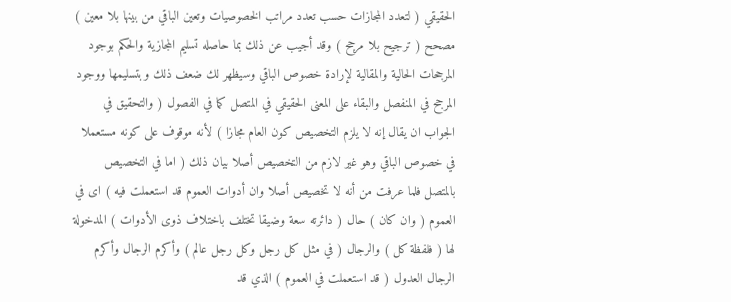الحقيقي ( لتعدد المجازات حسب تعدد مراتب الخصوصيات وتعين الباقي من بينها بلا معين ) مصحح ( ترجيح بلا مرجح ) وقد أجيب عن ذلك بما حاصله تسليم المجازية والحكم بوجود المرجحات الحالية والمقالية لإرادة خصوص الباقي وسيظهر لك ضعف ذلك وبتسليمها ووجود المرجح في المنفصل والبقاء على المعنى الحقيقي في المتصل كما في الفصول ( والتحقيق في الجواب ان يقال إنه لا يلزم التخصيص كون العام مجازا ) لأنه موقوف على كونه مستعملا في خصوص الباقي وهو غير لازم من التخصيص أصلا بيان ذلك ( اما في التخصيص بالمتصل فلما عرفت من أنه لا تخصيص أصلا وان أدوات العموم قد استعملت فيه ) اى في العموم ( وان كان ) حال ( دائرته سعة وضيقا تختلف باختلاف ذوى الأدوات ) المدخولة لها ( فلفظة كل ) والرجال ( في مثل كل رجل وكل رجل عالم ) وأكرم الرجال وأكرم الرجال العدول ( قد استعملت في العموم ) الذي قد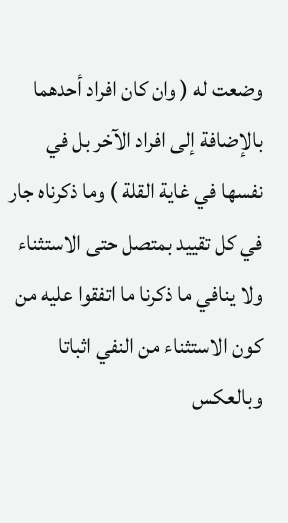وضعت له ( وان كان افراد أحدهما بالإضافة إلى افراد الآخر بل في نفسها في غاية القلة ) وما ذكرناه جار في كل تقييد بمتصل حتى الاستثناء ولا ينافي ما ذكرنا ما اتفقوا عليه من كون الاستثناء من النفي اثباتا وبالعكس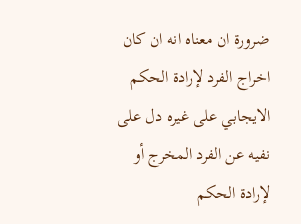ضرورة ان معناه انه ان كان اخراج الفرد لإرادة الحكم الايجابي على غيره دل على نفيه عن الفرد المخرج أو لإرادة الحكم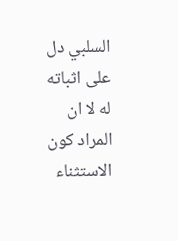السلبي دل على اثباته له لا ان المراد كون الاستثناء